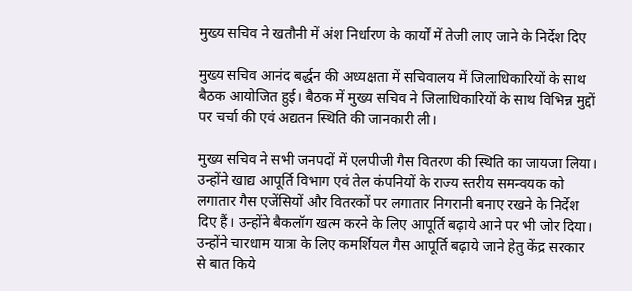मुख्य सचिव ने खतौनी में अंश निर्धारण के कार्यों में तेजी लाए जाने के निर्देश दिए

मुख्य सचिव आनंद बर्द्धन की अध्यक्षता में सचिवालय में जिलाधिकारियों के साथ बैठक आयोजित हुई। बैठक में मुख्य सचिव ने जिलाधिकारियों के साथ विभिन्न मुद्दों पर चर्चा की एवं अद्यतन स्थिति की जानकारी ली।

मुख्य सचिव ने सभी जनपदों में एलपीजी गैस वितरण की स्थिति का जायजा लिया। उन्होंने खाद्य आपूर्ति विभाग एवं तेल कंपनियों के राज्य स्तरीय समन्वयक को लगातार गैस एजेंसियों और वितरकों पर लगातार निगरानी बनाए रखने के निर्देश दिए हैं। उन्होंने बैकलॉग खत्म करने के लिए आपूर्ति बढ़ाये आने पर भी जोर दिया। उन्होंने चारधाम यात्रा के लिए कमर्शियल गैस आपूर्ति बढ़ाये जाने हेतु केंद्र सरकार से बात किये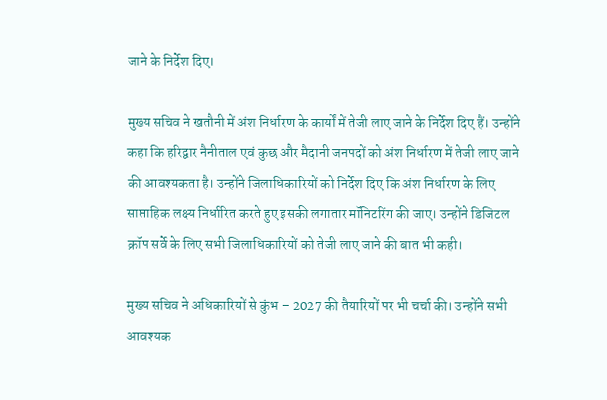जाने के निर्देश दिए।

मुख्य सचिव ने खतौनी में अंश निर्धारण के कार्यों में तेजी लाए जाने के निर्देश दिए हैं। उन्होंने कहा कि हरिद्वार नैनीताल एवं कुछ और मैदानी जनपदों को अंश निर्धारण में तेजी लाए जाने की आवश्यकता है। उन्होंने जिलाधिकारियों को निर्देश दिए कि अंश निर्धारण के लिए साप्ताहिक लक्ष्य निर्धारित करते हुए इसकी लगातार मॉनिटरिंग की जाए। उन्होंने डिजिटल क्रॉप सर्वे के लिए सभी जिलाधिकारियों को तेजी लाए जाने की बात भी कही।

मुख्य सचिव ने अधिकारियों से कुंभ – 2027 की तैयारियों पर भी चर्चा की। उन्होंने सभी आवश्यक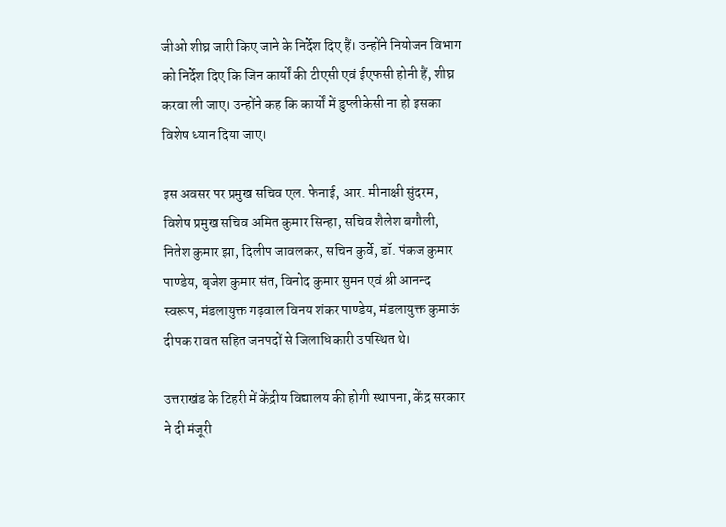जीओ शीघ्र जारी किए जाने के निर्देश दिए हैं। उन्होंने नियोजन विभाग को निर्देश दिए कि जिन कार्यों की टीएसी एवं ईएफसी होनी हैं, शीघ्र करवा ली जाए। उन्होंने कह कि कार्यों में डुप्लीकेसी ना हो इसका विशेष ध्यान दिया जाए।

इस अवसर पर प्रमुख सचिव एल. फेनाई, आर. मीनाक्षी सुंदरम, विशेष प्रमुख सचिव अमित कुमार सिन्हा, सचिव शैलेश बगौली, नितेश कुमार झा, दिलीप जावलकर, सचिन कुर्वे, डॉ. पंकज कुमार पाण्डेय, बृजेश कुमार संत, विनोद कुमार सुमन एवं श्री आनन्द स्वरूप, मंडलायुक्त गढ़वाल विनय शंकर पाण्डेय, मंडलायुक्त कुमाऊं दीपक रावत सहित जनपदों से जिलाधिकारी उपस्थित थे।

उत्तराखंड के टिहरी में केंद्रीय विद्यालय की होगी स्थापना, केंद्र सरकार ने दी मंजूरी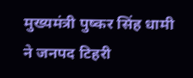मुख्यमंत्री पुष्कर सिंह धामी ने जनपद टिहरी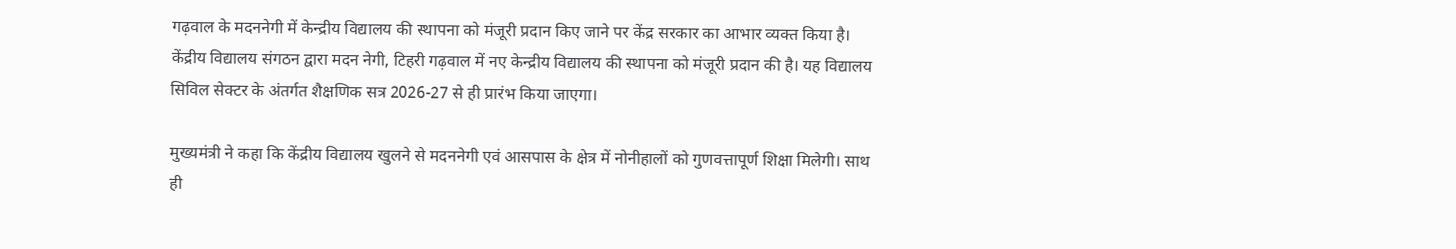गढ़वाल के मदननेगी में केन्द्रीय विद्यालय की स्थापना को मंजूरी प्रदान किए जाने पर केंद्र सरकार का आभार व्यक्त किया है। केंद्रीय विद्यालय संगठन द्वारा मदन नेगी, टिहरी गढ़वाल में नए केन्द्रीय विद्यालय की स्थापना को मंजूरी प्रदान की है। यह विद्यालय सिविल सेक्टर के अंतर्गत शैक्षणिक सत्र 2026-27 से ही प्रारंभ किया जाएगा।

मुख्यमंत्री ने कहा कि केंद्रीय विद्यालय खुलने से मदननेगी एवं आसपास के क्षेत्र में नोनीहालों को गुणवत्तापूर्ण शिक्षा मिलेगी। साथ ही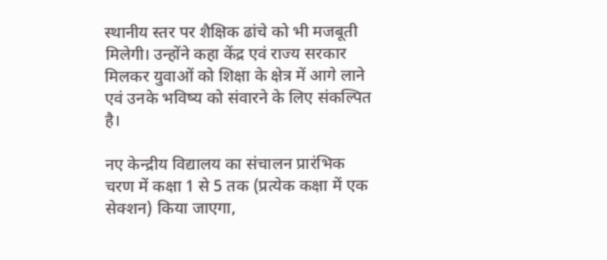स्थानीय स्तर पर शैक्षिक ढांचे को भी मजबूती मिलेगी। उन्होंने कहा केंद्र एवं राज्य सरकार मिलकर युवाओं को शिक्षा के क्षेत्र में आगे लाने एवं उनके भविष्य को संवारने के लिए संकल्पित है।

नए केन्द्रीय विद्यालय का संचालन प्रारंभिक चरण में कक्षा 1 से 5 तक (प्रत्येक कक्षा में एक सेक्शन) किया जाएगा,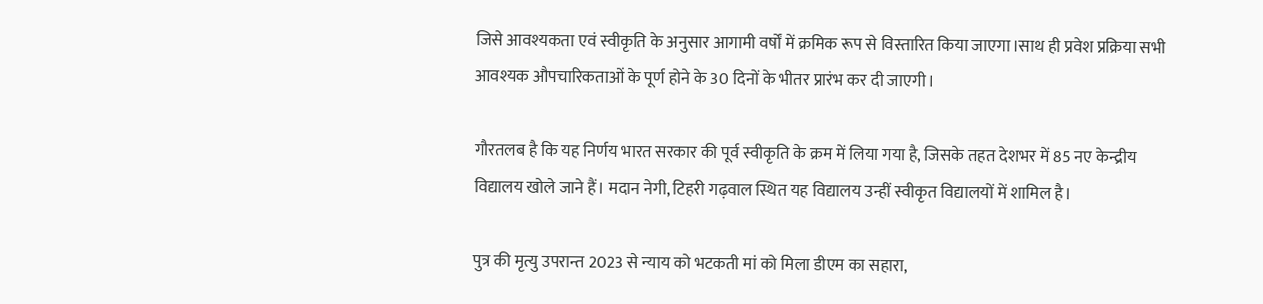जिसे आवश्यकता एवं स्वीकृति के अनुसार आगामी वर्षों में क्रमिक रूप से विस्तारित किया जाएगा।साथ ही प्रवेश प्रक्रिया सभी आवश्यक औपचारिकताओं के पूर्ण होने के 30 दिनों के भीतर प्रारंभ कर दी जाएगी।

गौरतलब है कि यह निर्णय भारत सरकार की पूर्व स्वीकृति के क्रम में लिया गया है, जिसके तहत देशभर में 85 नए केन्द्रीय विद्यालय खोले जाने हैं। मदान नेगी, टिहरी गढ़वाल स्थित यह विद्यालय उन्हीं स्वीकृत विद्यालयों में शामिल है।

पुत्र की मृत्यु उपरान्त 2023 से न्याय को भटकती मां को मिला डीएम का सहारा,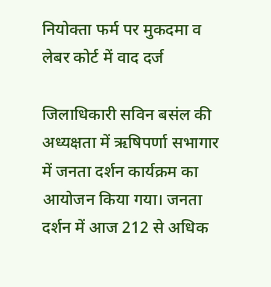नियोक्ता फर्म पर मुकदमा व लेबर कोर्ट में वाद दर्ज

जिलाधिकारी सविन बसंल की अध्यक्षता में ऋषिपर्णा सभागार में जनता दर्शन कार्यक्रम का आयोजन किया गया। जनता दर्शन में आज 212 से अधिक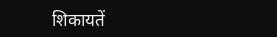शिकायतें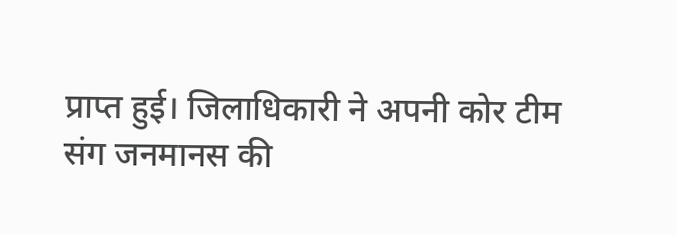प्राप्त हुई। जिलाधिकारी ने अपनी कोर टीम संग जनमानस की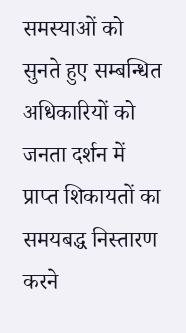समस्याओं को सुनते हुए सम्बन्धित अधिकारियों को जनता दर्शन में प्राप्त शिकायतों का समयबद्ध निस्तारण करने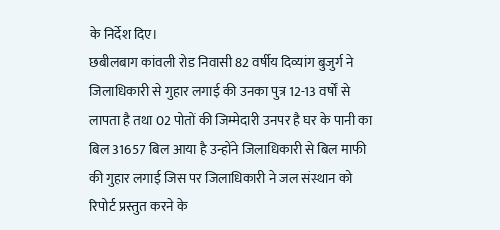के निर्देश दिए।
छबीलबाग कांवली रोड निवासी 82 वर्षीय दिव्यांग बुजुर्ग ने जिलाधिकारी से गुहार लगाई की उनका पुत्र 12-13 वर्षों से लापता है तथा 02 पोतों की जिम्मेदारी उनपर है घर के पानी का बिल 31657 बिल आया है उन्होंने जिलाधिकारी से बिल माफी की गुहार लगाई जिस पर जिलाधिकारी ने जल संस्थान को रिपोर्ट प्रस्तुत करने के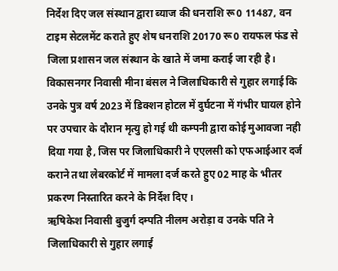निर्देश दिए जल संस्थान द्वारा ब्याज की धनराशि रू0 11487, वन टाइम सेटलमेंट कराते हुए शेष धनराशि 20170 रू0 रायफल फंड से जिला प्रशासन जल संस्थान के खाते में जमा कराई जा रही है।
विकासनगर निवासी मीना बंसल ने जिलाधिकारी से गुहार लगाई कि उनके पुत्र वर्ष 2023 में डिक्शन होटल में दुर्घटना में गंभीर घायल होने पर उपचार के दौरान मृत्यु हो गई थी कम्पनी द्वारा कोई मुआवजा नही दिया गया है, जिस पर जिलाधिकारी ने एएलसी को एफआईआर दर्ज कराने तथा लेबरकोर्ट में मामला दर्ज करते हुए 02 माह के भीतर प्रकरण निस्तारित करने के निर्देश दिए।
ऋषिकेश निवासी बुजुर्ग दम्पति नीलम अरोड़ा व उनके पति ने जिलाधिकारी से गुहार लगाई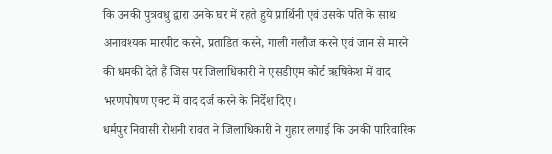कि उनकी पुत्रवधु द्वारा उनके घर में रहते हुये प्रार्थिनी एवं उसके पति के साथ अनावश्यक मारपीट करने, प्रताडित करने, गाली गलौज करने एवं जान से मारने की धमकी देते हैं जिस पर जिलाधिकारी ने एसडीएम कोर्ट ऋषिकेश में वाद भरणपोषण एक्ट में वाद दर्ज करने के निर्देश दिए।
धर्मपुर निवासी रोशनी रावत ने जिलाधिकारी ने गुहार लगाई कि उनकी पारिवारिक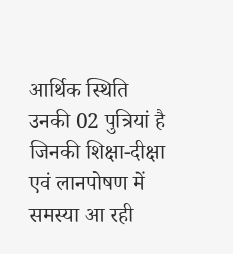आर्थिक स्थिति उनकी 02 पुत्रियां है जिनकी शिक्षा-दीक्षा एवं लानपोषण में समस्या आ रही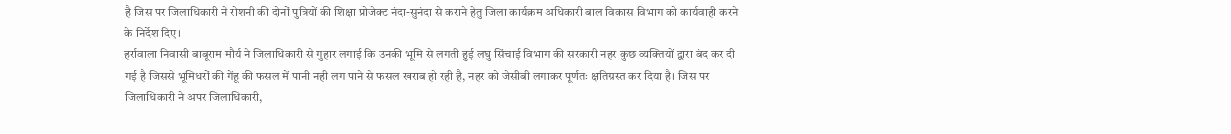है जिस पर जिलाधिकारी ने रोशनी की दोनों पुत्रियों की शिक्षा प्रोजेक्ट नंदा-सुनंदा से कराने हेतु जिला कार्यक्रम अधिकारी बाल विकास विभाग को कार्यवाही करने के निर्देश दिए।
हर्रावाला निवासी बाबूराम मौर्य ने जिलाधिकारी से गुहार लगाई कि उनकी भूमि से लगती हुई लघु सिंचाई विभाग की सरकारी नहर कुछ व्यक्तियों द्वारा बंद कर दी गई है जिससे भूमिधरों की गेंहू की फसल में पानी नही लग पाने से फसल खराब हो रही है, नहर को जेसीबी लगाकर पूर्णतः क्षतिग्रस्त कर दिया है। जिस पर जिलाधिकारी ने अपर जिलाधिकारी,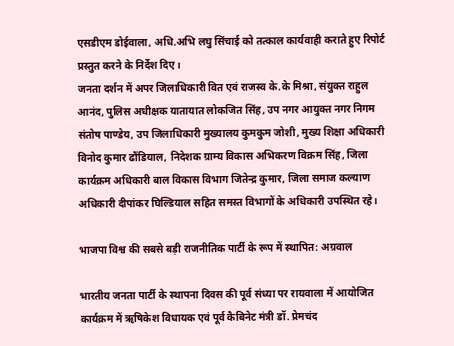एसडीएम डोईवाला, अधि.अभि लघु सिंचाई को तत्काल कार्यवाही कराते हुए रिपोर्ट प्रस्तुत करने के निर्देश दिए।
जनता दर्शन में अपर जिलाधिकारी वित एवं राजस्व के.के मिश्रा, संयुक्त राहुल आनंद, पुलिस अधीक्षक यातायात लोकजित सिंह, उप नगर आयुक्त नगर निगम संतोष पाण्डेय, उप जिलाधिकारी मुख्यालय कुमकुम जोशी, मुख्य शिक्षा अधिकारी विनोद कुमार ढौंडियाल, निदेशक ग्राम्य विकास अभिकरण विक्रम सिंह, जिला कार्यक्रम अधिकारी बाल विकास विभाग जितेन्द्र कुमार, जिला समाज कल्याण अधिकारी दीपांकर घिल्डियाल सहित समस्त विभागों के अधिकारी उपस्थित रहे।

भाजपा विश्व की सबसे बड़ी राजनीतिक पार्टी के रूप में स्थापित: अग्रवाल

भारतीय जनता पार्टी के स्थापना दिवस की पूर्व संध्या पर रायवाला में आयोजित कार्यक्रम में ऋषिकेश विधायक एवं पूर्व कैबिनेट मंत्री डॉ. प्रेमचंद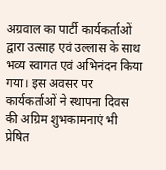अग्रवाल का पार्टी कार्यकर्ताओं द्वारा उत्साह एवं उल्लास के साथ भव्य स्वागत एवं अभिनंदन किया गया। इस अवसर पर कार्यकर्ताओं ने स्थापना दिवस की अग्रिम शुभकामनाएं भी प्रेषित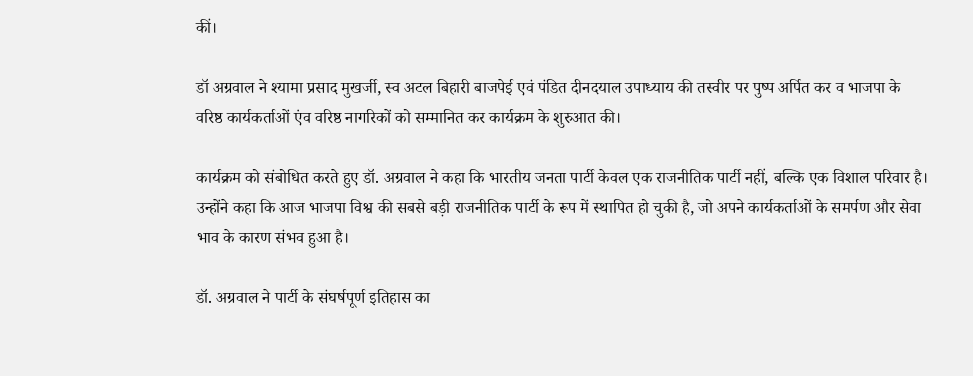कीं।

डॉ अग्रवाल ने श्यामा प्रसाद मुखर्जी, स्व अटल बिहारी बाजपेई एवं पंडित दीनदयाल उपाध्याय की तस्वीर पर पुष्प अर्पित कर व भाजपा के वरिष्ठ कार्यकर्ताओं एंव वरिष्ठ नागरिकों को सम्मानित कर कार्यक्रम के शुरुआत की।

कार्यक्रम को संबोधित करते हुए डॉ. अग्रवाल ने कहा कि भारतीय जनता पार्टी केवल एक राजनीतिक पार्टी नहीं, बल्कि एक विशाल परिवार है। उन्होंने कहा कि आज भाजपा विश्व की सबसे बड़ी राजनीतिक पार्टी के रूप में स्थापित हो चुकी है, जो अपने कार्यकर्ताओं के समर्पण और सेवा भाव के कारण संभव हुआ है।

डॉ. अग्रवाल ने पार्टी के संघर्षपूर्ण इतिहास का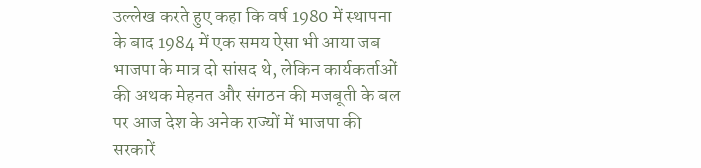उल्लेख करते हुए कहा कि वर्ष 1980 में स्थापना के बाद 1984 में एक समय ऐसा भी आया जब भाजपा के मात्र दो सांसद थे, लेकिन कार्यकर्ताओं की अथक मेहनत और संगठन की मजबूती के बल पर आज देश के अनेक राज्यों में भाजपा की सरकारें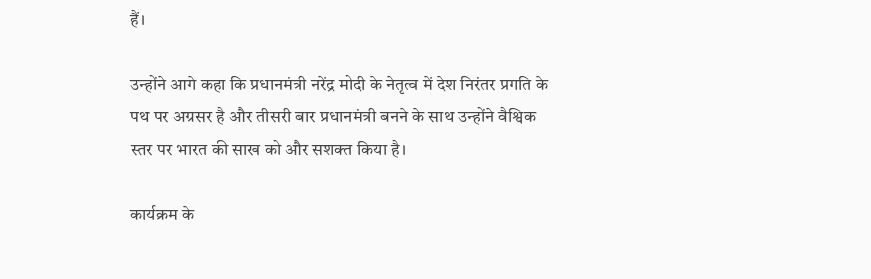हैं।

उन्होंने आगे कहा कि प्रधानमंत्री नरेंद्र मोदी के नेतृत्व में देश निरंतर प्रगति के पथ पर अग्रसर है और तीसरी बार प्रधानमंत्री बनने के साथ उन्होंने वैश्विक स्तर पर भारत की साख को और सशक्त किया है।

कार्यक्रम के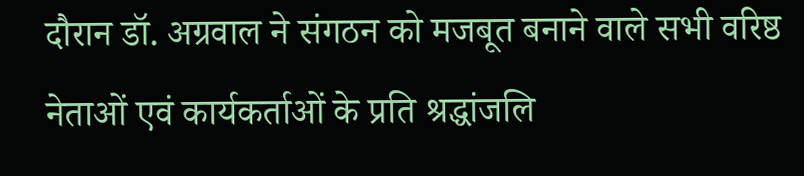दौरान डॉ. अग्रवाल ने संगठन को मजबूत बनाने वाले सभी वरिष्ठ नेताओं एवं कार्यकर्ताओं के प्रति श्रद्धांजलि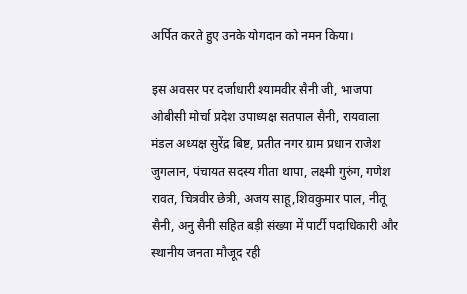अर्पित करते हुए उनके योगदान को नमन किया।

इस अवसर पर दर्जाधारी श्यामवीर सैनी जी, भाजपा ओबीसी मोर्चा प्रदेश उपाध्यक्ष सतपाल सैनी, रायवाला मंडल अध्यक्ष सुरेंद्र बिष्ट, प्रतीत नगर ग्राम प्रधान राजेश जुगलान, पंचायत सदस्य गीता थापा, लक्ष्मी गुरुंग, गणेश रावत, चित्रवीर छेत्री, अजय साहू,शिवकुमार पाल, नीतू सैनी, अनु सैनी सहित बड़ी संख्या में पार्टी पदाधिकारी और स्थानीय जनता मौजूद रही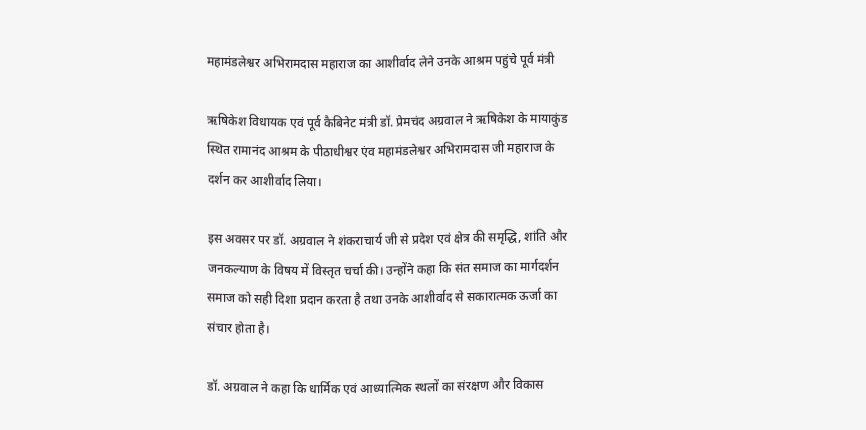महामंडलेश्वर अभिरामदास महाराज का आशीर्वाद लेने उनके आश्रम पहुंचे पूर्व मंत्री

ऋषिकेश विधायक एवं पूर्व कैबिनेट मंत्री डॉ. प्रेमचंद अग्रवाल ने ऋषिकेश के मायाकुंड स्थित रामानंद आश्रम के पीठाधीश्वर एंव महामंडलेश्वर अभिरामदास जी महाराज के दर्शन कर आशीर्वाद लिया।

इस अवसर पर डॉ. अग्रवाल ने शंकराचार्य जी से प्रदेश एवं क्षेत्र की समृद्धि, शांति और जनकल्याण के विषय में विस्तृत चर्चा की। उन्होंने कहा कि संत समाज का मार्गदर्शन समाज को सही दिशा प्रदान करता है तथा उनके आशीर्वाद से सकारात्मक ऊर्जा का संचार होता है।

डॉ. अग्रवाल ने कहा कि धार्मिक एवं आध्यात्मिक स्थलों का संरक्षण और विकास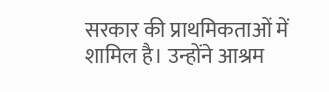सरकार की प्राथमिकताओं में शामिल है। उन्होंने आश्रम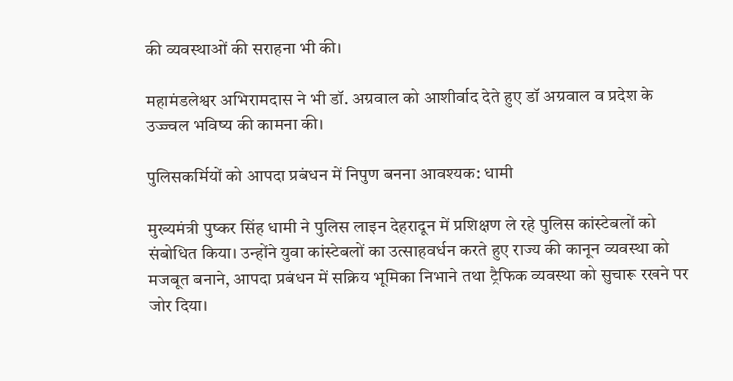की व्यवस्थाओं की सराहना भी की।

महामंडलेश्वर अभिरामदास ने भी डॉ. अग्रवाल को आशीर्वाद देते हुए डॉ अग्रवाल व प्रदेश के उज्ज्वल भविष्य की कामना की।

पुलिसकर्मियों को आपदा प्रबंधन में निपुण बनना आवश्यक: धामी

मुख्यमंत्री पुष्कर सिंह धामी ने पुलिस लाइन देहरादून में प्रशिक्षण ले रहे पुलिस कांस्टेबलों को संबोधित किया। उन्होंने युवा कांस्टेबलों का उत्साहवर्धन करते हुए राज्य की कानून व्यवस्था को मजबूत बनाने, आपदा प्रबंधन में सक्रिय भूमिका निभाने तथा ट्रैफिक व्यवस्था को सुचारू रखने पर जोर दिया।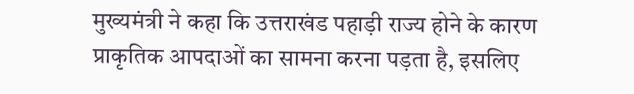मुख्यमंत्री ने कहा कि उत्तराखंड पहाड़ी राज्य होने के कारण प्राकृतिक आपदाओं का सामना करना पड़ता है, इसलिए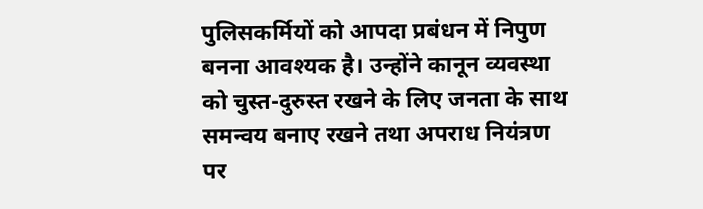पुलिसकर्मियों को आपदा प्रबंधन में निपुण बनना आवश्यक है। उन्होंने कानून व्यवस्था को चुस्त-दुरुस्त रखने के लिए जनता के साथ समन्वय बनाए रखने तथा अपराध नियंत्रण पर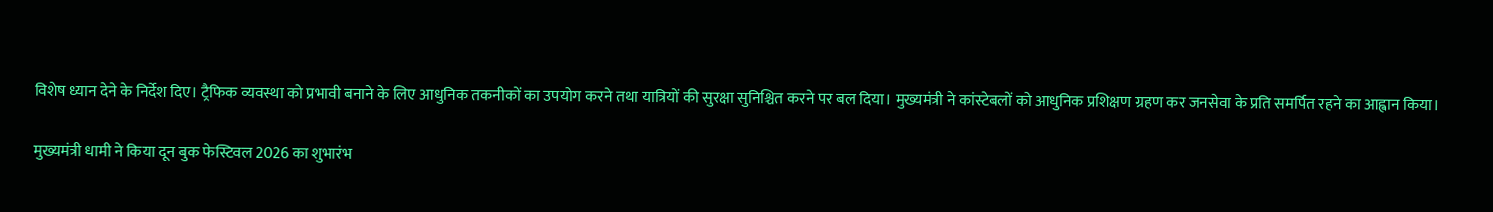विशेष ध्यान देने के निर्देश दिए। ट्रैफिक व्यवस्था को प्रभावी बनाने के लिए आधुनिक तकनीकों का उपयोग करने तथा यात्रियों की सुरक्षा सुनिश्चित करने पर बल दिया। मुख्यमंत्री ने कांस्टेबलों को आधुनिक प्रशिक्षण ग्रहण कर जनसेवा के प्रति समर्पित रहने का आह्वान किया।

मुख्यमंत्री धामी ने किया दून बुक फेस्टिवल 2026 का शुभारंभ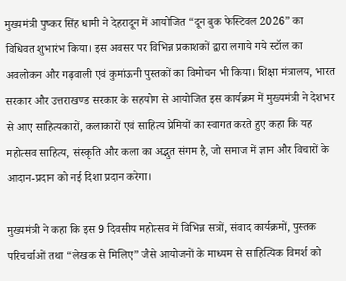मुख्यमंत्री पुष्कर सिंह धामी ने देहरादून में आयोजित “दून बुक फेस्टिवल 2026” का विधिवत शुभारंभ किया। इस अवसर पर विभिन्न प्रकाशकों द्वारा लगाये गये स्टॉल का अवलोकन और गढ़वाली एवं कुमांऊनी पुस्तकों का विमोचन भी किया। शिक्षा मंत्रालय, भारत सरकार और उत्तराखण्ड सरकार के सहयोग से आयोजित इस कार्यक्रम में मुख्यमंत्री ने देशभर से आए साहित्यकारों, कलाकारों एवं साहित्य प्रेमियों का स्वागत करते हुए कहा कि यह महोत्सव साहित्य, संस्कृति और कला का अद्भुत संगम है, जो समाज में ज्ञान और विचारों के आदान-प्रदान को नई दिशा प्रदान करेगा।

मुख्यमंत्री ने कहा कि इस 9 दिवसीय महोत्सव में विभिन्न सत्रों, संवाद कार्यक्रमों, पुस्तक परिचर्चाओं तथा “लेखक से मिलिए” जैसे आयोजनों के माध्यम से साहित्यिक विमर्श को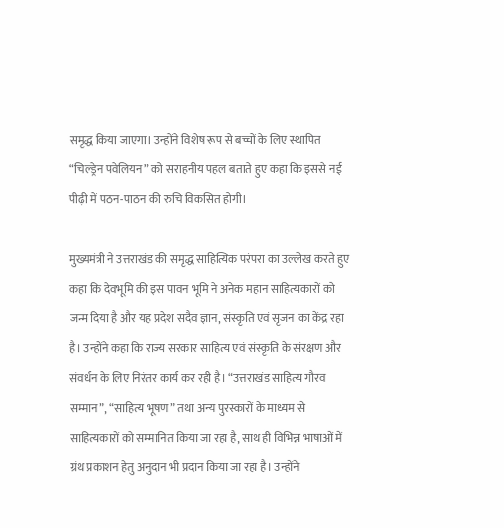समृद्ध किया जाएगा। उन्होंने विशेष रूप से बच्चों के लिए स्थापित “चिल्ड्रेन पवेलियन” को सराहनीय पहल बताते हुए कहा कि इससे नई पीढ़ी में पठन-पाठन की रुचि विकसित होगी।

मुख्यमंत्री ने उत्तराखंड की समृद्ध साहित्यिक परंपरा का उल्लेख करते हुए कहा कि देवभूमि की इस पावन भूमि ने अनेक महान साहित्यकारों को जन्म दिया है और यह प्रदेश सदैव ज्ञान, संस्कृति एवं सृजन का केंद्र रहा है। उन्होंने कहा कि राज्य सरकार साहित्य एवं संस्कृति के संरक्षण और संवर्धन के लिए निरंतर कार्य कर रही है। “उत्तराखंड साहित्य गौरव सम्मान”, “साहित्य भूषण” तथा अन्य पुरस्कारों के माध्यम से साहित्यकारों को सम्मानित किया जा रहा है, साथ ही विभिन्न भाषाओं में ग्रंथ प्रकाशन हेतु अनुदान भी प्रदान किया जा रहा है। उन्होंने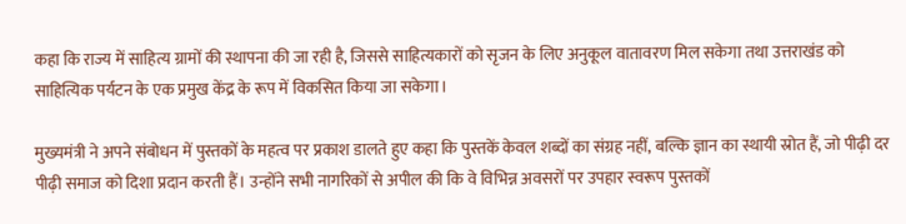कहा कि राज्य में साहित्य ग्रामों की स्थापना की जा रही है, जिससे साहित्यकारों को सृजन के लिए अनुकूल वातावरण मिल सकेगा तथा उत्तराखंड को साहित्यिक पर्यटन के एक प्रमुख केंद्र के रूप में विकसित किया जा सकेगा।

मुख्यमंत्री ने अपने संबोधन में पुस्तकों के महत्व पर प्रकाश डालते हुए कहा कि पुस्तकें केवल शब्दों का संग्रह नहीं, बल्कि ज्ञान का स्थायी स्रोत हैं, जो पीढ़ी दर पीढ़ी समाज को दिशा प्रदान करती हैं। उन्होंने सभी नागरिकों से अपील की कि वे विभिन्न अवसरों पर उपहार स्वरूप पुस्तकों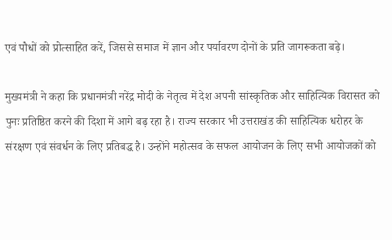एवं पौधों को प्रोत्साहित करें, जिससे समाज में ज्ञान और पर्यावरण दोनों के प्रति जागरूकता बढ़े।

मुख्यमंत्री ने कहा कि प्रधानमंत्री नरेंद्र मोदी के नेतृत्व में देश अपनी सांस्कृतिक और साहित्यिक विरासत को पुनः प्रतिष्ठित करने की दिशा में आगे बढ़ रहा है। राज्य सरकार भी उत्तराखंड की साहित्यिक धरोहर के संरक्षण एवं संवर्धन के लिए प्रतिबद्ध है। उन्होंने महोत्सव के सफल आयोजन के लिए सभी आयोजकों को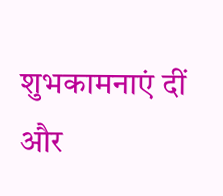शुभकामनाएं दीं और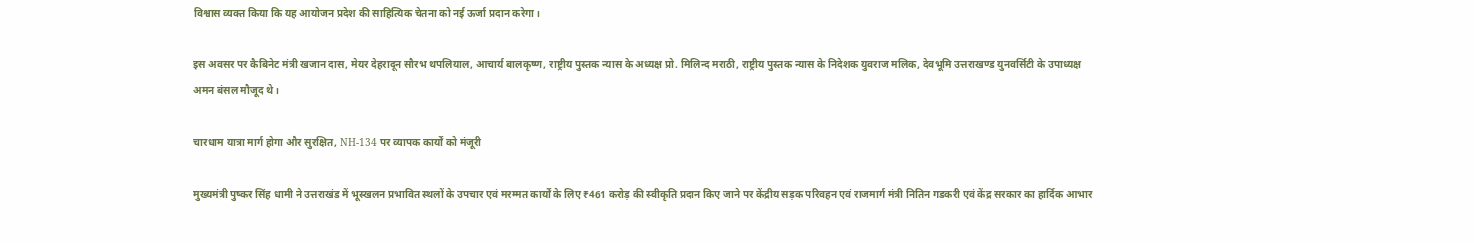विश्वास व्यक्त किया कि यह आयोजन प्रदेश की साहित्यिक चेतना को नई ऊर्जा प्रदान करेगा।

इस अवसर पर कैबिनेट मंत्री खजान दास, मेयर देहरादून सौरभ थपलियाल, आचार्य बालकृष्ण, राष्ट्रीय पुस्तक न्यास के अध्यक्ष प्रो. मिलिन्द मराठी, राष्ट्रीय पुस्तक न्यास के निदेशक युवराज मलिक, देवभूमि उत्तराखण्ड युनवर्सिटी के उपाध्यक्ष अमन बंसल मौजूद थे।

चारधाम यात्रा मार्ग होगा और सुरक्षित, NH-134 पर व्यापक कार्यों को मंजूरी

मुख्यमंत्री पुष्कर सिंह धामी ने उत्तराखंड में भूस्खलन प्रभावित स्थलों के उपचार एवं मरम्मत कार्यों के लिए ₹461 करोड़ की स्वीकृति प्रदान किए जाने पर केंद्रीय सड़क परिवहन एवं राजमार्ग मंत्री नितिन गडकरी एवं केंद्र सरकार का हार्दिक आभार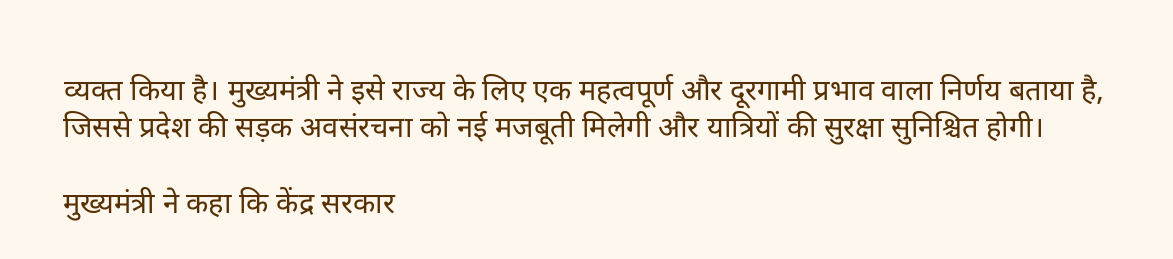व्यक्त किया है। मुख्यमंत्री ने इसे राज्य के लिए एक महत्वपूर्ण और दूरगामी प्रभाव वाला निर्णय बताया है, जिससे प्रदेश की सड़क अवसंरचना को नई मजबूती मिलेगी और यात्रियों की सुरक्षा सुनिश्चित होगी।

मुख्यमंत्री ने कहा कि केंद्र सरकार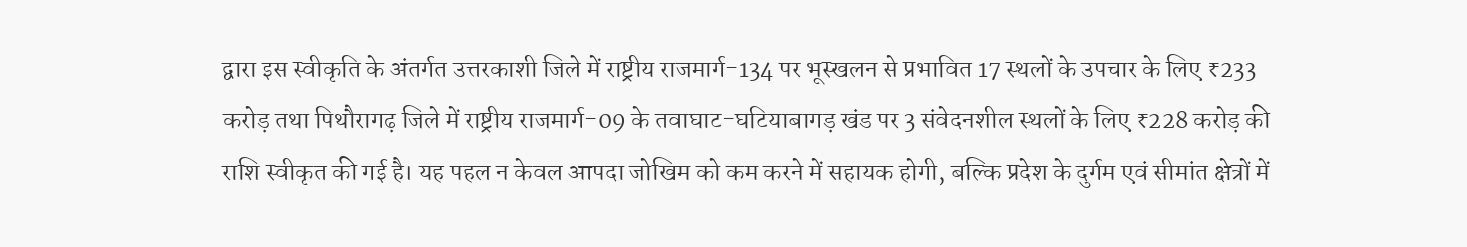द्वारा इस स्वीकृति के अंतर्गत उत्तरकाशी जिले में राष्ट्रीय राजमार्ग-134 पर भूस्खलन से प्रभावित 17 स्थलों के उपचार के लिए ₹233 करोड़ तथा पिथौरागढ़ जिले में राष्ट्रीय राजमार्ग-09 के तवाघाट-घटियाबागड़ खंड पर 3 संवेदनशील स्थलों के लिए ₹228 करोड़ की राशि स्वीकृत की गई है। यह पहल न केवल आपदा जोखिम को कम करने में सहायक होगी, बल्कि प्रदेश के दुर्गम एवं सीमांत क्षेत्रों में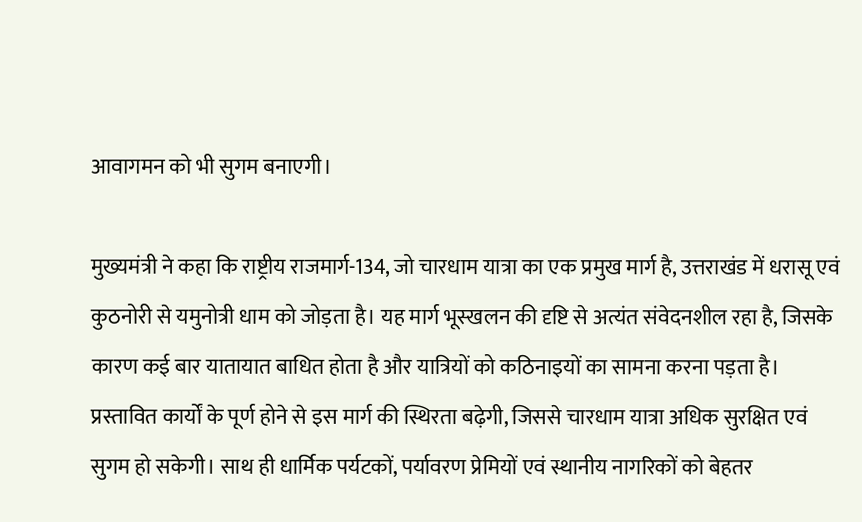आवागमन को भी सुगम बनाएगी।

मुख्यमंत्री ने कहा कि राष्ट्रीय राजमार्ग-134, जो चारधाम यात्रा का एक प्रमुख मार्ग है, उत्तराखंड में धरासू एवं कुठनोरी से यमुनोत्री धाम को जोड़ता है। यह मार्ग भूस्खलन की दृष्टि से अत्यंत संवेदनशील रहा है, जिसके कारण कई बार यातायात बाधित होता है और यात्रियों को कठिनाइयों का सामना करना पड़ता है। प्रस्तावित कार्यों के पूर्ण होने से इस मार्ग की स्थिरता बढ़ेगी, जिससे चारधाम यात्रा अधिक सुरक्षित एवं सुगम हो सकेगी। साथ ही धार्मिक पर्यटकों, पर्यावरण प्रेमियों एवं स्थानीय नागरिकों को बेहतर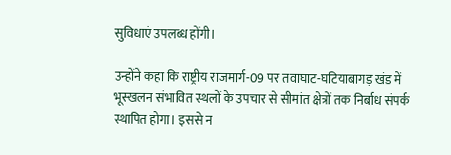सुविधाएं उपलब्ध होंगी।

उन्होंने कहा कि राष्ट्रीय राजमार्ग-09 पर तवाघाट-घटियाबागड़ खंड में भूस्खलन संभावित स्थलों के उपचार से सीमांत क्षेत्रों तक निर्बाध संपर्क स्थापित होगा। इससे न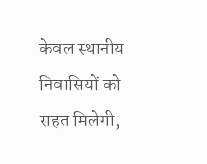केवल स्थानीय निवासियों को राहत मिलेगी,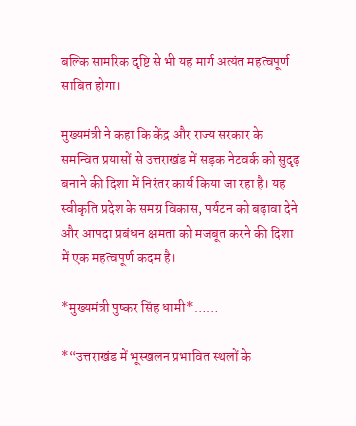बल्कि सामरिक दृष्टि से भी यह मार्ग अत्यंत महत्वपूर्ण साबित होगा।

मुख्यमंत्री ने कहा कि केंद्र और राज्य सरकार के समन्वित प्रयासों से उत्तराखंड में सड़क नेटवर्क को सुदृढ़ बनाने की दिशा में निरंतर कार्य किया जा रहा है। यह स्वीकृति प्रदेश के समग्र विकास, पर्यटन को बढ़ावा देने और आपदा प्रबंधन क्षमता को मजबूत करने की दिशा में एक महत्वपूर्ण कदम है।

*मुख्यमंत्री पुष्कर सिंह धामी*……

*“उत्तराखंड में भूस्खलन प्रभावित स्थलों के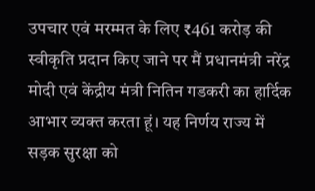उपचार एवं मरम्मत के लिए ₹461 करोड़ की स्वीकृति प्रदान किए जाने पर मैं प्रधानमंत्री नरेंद्र मोदी एवं केंद्रीय मंत्री नितिन गडकरी का हार्दिक आभार व्यक्त करता हूं। यह निर्णय राज्य में सड़क सुरक्षा को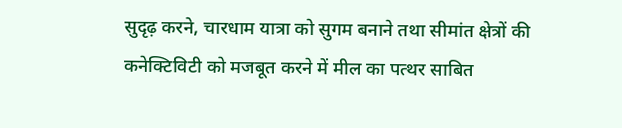सुदृढ़ करने, चारधाम यात्रा को सुगम बनाने तथा सीमांत क्षेत्रों की कनेक्टिविटी को मजबूत करने में मील का पत्थर साबित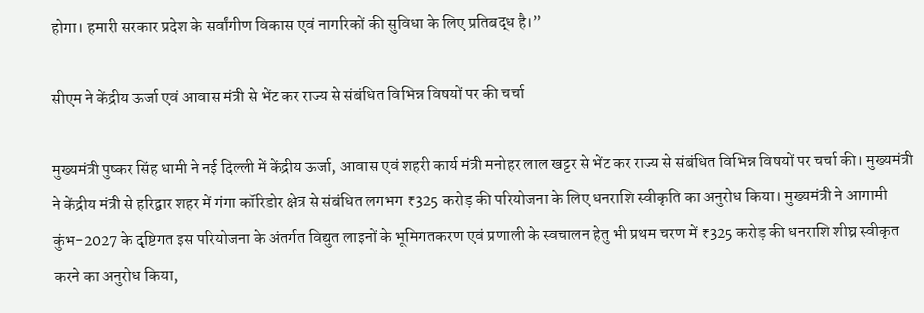होगा। हमारी सरकार प्रदेश के सर्वांगीण विकास एवं नागरिकों की सुविधा के लिए प्रतिबद्ध है।”

सीएम ने केंद्रीय ऊर्जा एवं आवास मंत्री से भेंट कर राज्य से संबंधित विभिन्न विषयों पर की चर्चा

मुख्यमंत्री पुष्कर सिंह धामी ने नई दिल्ली में केंद्रीय ऊर्जा, आवास एवं शहरी कार्य मंत्री मनोहर लाल खट्टर से भेंट कर राज्य से संबंधित विभिन्न विषयों पर चर्चा की। मुख्यमंत्री ने केंद्रीय मंत्री से हरिद्वार शहर में गंगा कॉरिडोर क्षेत्र से संबंधित लगभग ₹325 करोड़ की परियोजना के लिए धनराशि स्वीकृति का अनुरोध किया। मुख्यमंत्री ने आगामी कुंभ-2027 के दृष्टिगत इस परियोजना के अंतर्गत विद्युत लाइनों के भूमिगतकरण एवं प्रणाली के स्वचालन हेतु भी प्रथम चरण में ₹325 करोड़ की धनराशि शीघ्र स्वीकृत करने का अनुरोध किया,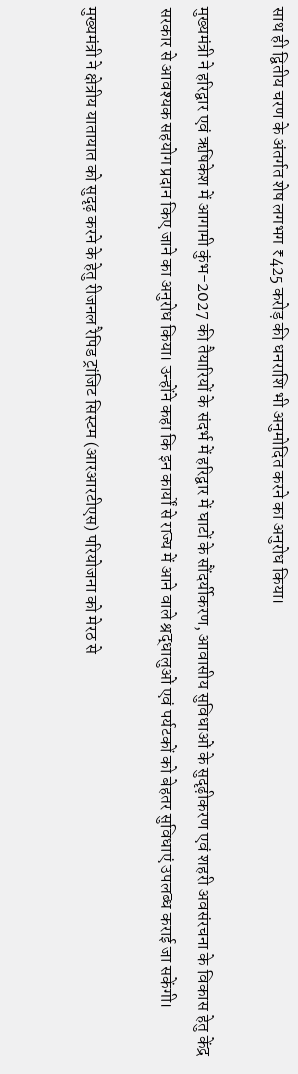साथ ही द्वितीय चरण के अंतर्गत शेष लगभग ₹425 करोड़ की धनराशि भी अनुमोदित करने का अनुरोध किया।

मुख्यमंत्री ने हरिद्वार एवं ऋषिकेश में आगामी कुंभ-2027 की तैयारियों के संदर्भ में हरिद्वार में घाटों के सौंदर्यीकरण, आवासीय सुविधाओं के सुदृढ़ीकरण एवं शहरी अवसंरचना के विकास हेतु केंद्र सरकार से आवश्यक सहयोग प्रदान किए जाने का अनुरोध किया। उन्होंने कहा कि इन कार्यों से राज्य में आने वाले श्रद्धालुओं एवं पर्यटकों को बेहतर सुविधाएं उपलब्ध कराई जा सकेंगी।

मुख्यमंत्री ने क्षेत्रीय यातायात को सुदृढ़ करने के हेतु रीजनल रैपिड ट्रांजिट सिस्टम (आरआरटीएस) परियोजना को मेरठ से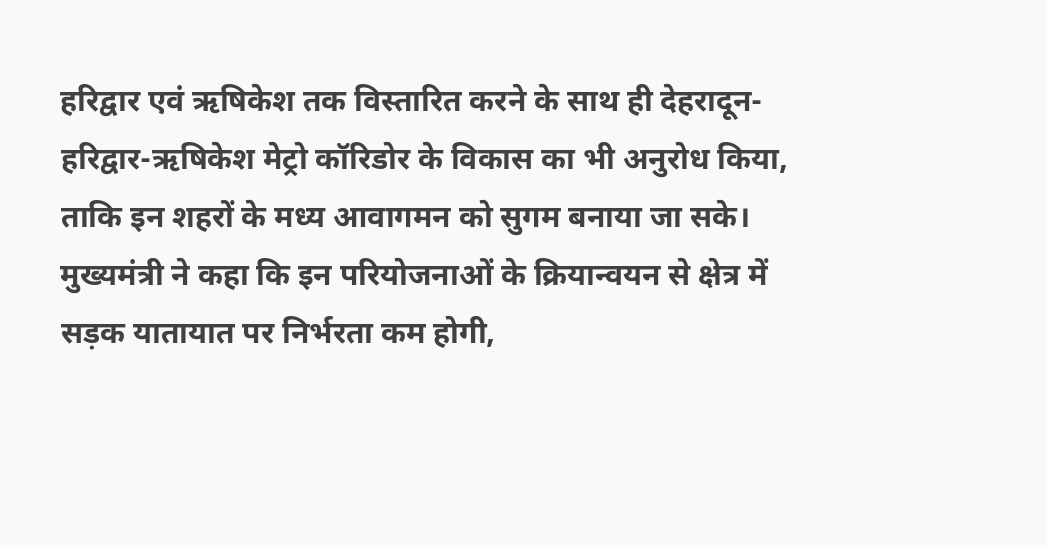हरिद्वार एवं ऋषिकेश तक विस्तारित करने के साथ ही देहरादून-हरिद्वार-ऋषिकेश मेट्रो कॉरिडोर के विकास का भी अनुरोध किया, ताकि इन शहरों के मध्य आवागमन को सुगम बनाया जा सके। मुख्यमंत्री ने कहा कि इन परियोजनाओं के क्रियान्वयन से क्षेत्र में सड़क यातायात पर निर्भरता कम होगी,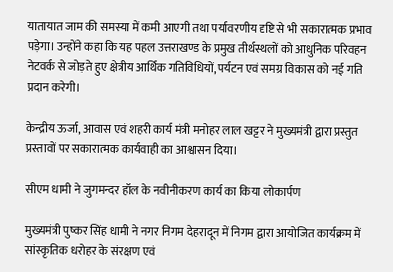यातायात जाम की समस्या में कमी आएगी तथा पर्यावरणीय दृष्टि से भी सकारात्मक प्रभाव पड़ेगा। उन्होंने कहा कि यह पहल उत्तराखण्ड के प्रमुख तीर्थस्थलों को आधुनिक परिवहन नेटवर्क से जोड़ते हुए क्षेत्रीय आर्थिक गतिविधियों, पर्यटन एवं समग्र विकास को नई गति प्रदान करेगी।

केन्द्रीय ऊर्जा, आवास एवं शहरी कार्य मंत्री मनोहर लाल खट्टर ने मुख्यमंत्री द्वारा प्रस्तुत प्रस्तावों पर सकारात्मक कार्यवाही का आश्वासन दिया।

सीएम धामी ने जुगमन्दर हॉल के नवीनीकरण कार्य का किया लोकार्पण

मुख्यमंत्री पुष्कर सिंह धामी ने नगर निगम देहरादून में निगम द्वारा आयोजित कार्यक्रम में सांस्कृतिक धरोहर के संरक्षण एवं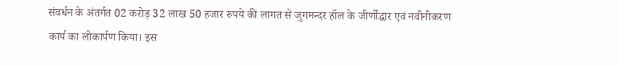संवर्धन के अंतर्गत 02 करोड़ 32 लाख 50 हजार रुपये की लागत से जुगमन्दर हॉल के जीर्णोद्धार एवं नवीनीकरण कार्य का लोकार्पण किया। इस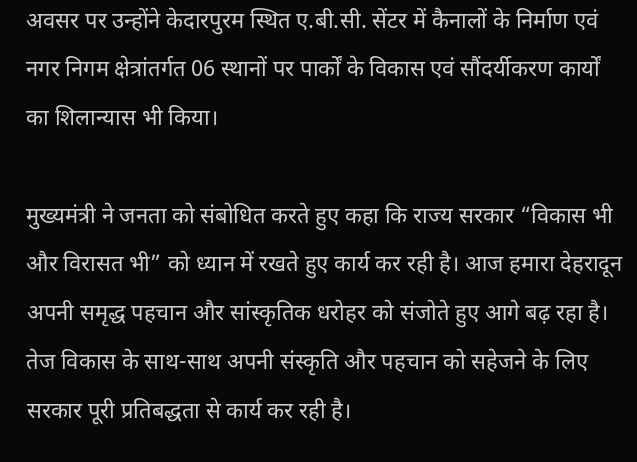अवसर पर उन्होंने केदारपुरम स्थित ए.बी.सी. सेंटर में कैनालों के निर्माण एवं नगर निगम क्षेत्रांतर्गत 06 स्थानों पर पार्कों के विकास एवं सौंदर्यीकरण कार्यों का शिलान्यास भी किया।

मुख्यमंत्री ने जनता को संबोधित करते हुए कहा कि राज्य सरकार “विकास भी और विरासत भी” को ध्यान में रखते हुए कार्य कर रही है। आज हमारा देहरादून अपनी समृद्ध पहचान और सांस्कृतिक धरोहर को संजोते हुए आगे बढ़ रहा है। तेज विकास के साथ-साथ अपनी संस्कृति और पहचान को सहेजने के लिए सरकार पूरी प्रतिबद्धता से कार्य कर रही है।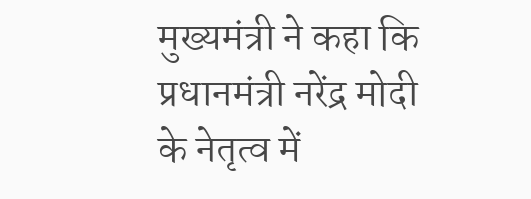मुख्यमंत्री ने कहा कि प्रधानमंत्री नरेंद्र मोदी के नेतृत्व में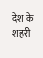देश के शहरी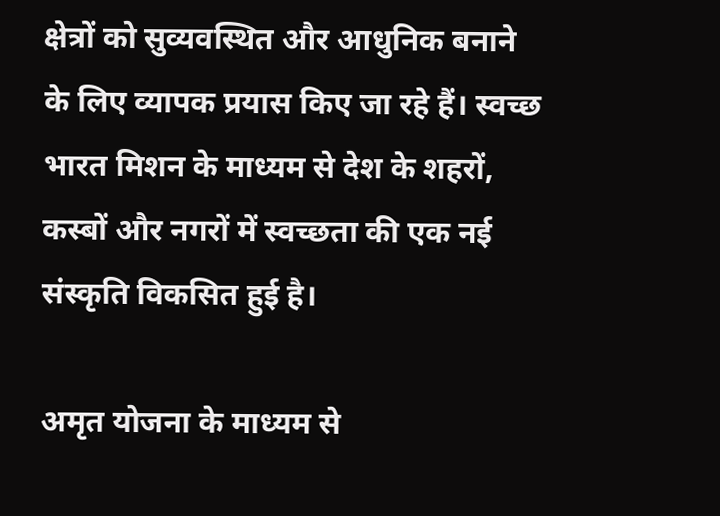क्षेत्रों को सुव्यवस्थित और आधुनिक बनाने के लिए व्यापक प्रयास किए जा रहे हैं। स्वच्छ भारत मिशन के माध्यम से देश के शहरों, कस्बों और नगरों में स्वच्छता की एक नई संस्कृति विकसित हुई है।

अमृत योजना के माध्यम से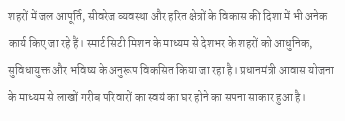शहरों में जल आपूर्ति, सीवरेज व्यवस्था और हरित क्षेत्रों के विकास की दिशा में भी अनेक कार्य किए जा रहे हैं। स्मार्ट सिटी मिशन के माध्यम से देशभर के शहरों को आधुनिक, सुविधायुक्त और भविष्य के अनुरूप विकसित किया जा रहा है। प्रधानमंत्री आवास योजना के माध्यम से लाखों गरीब परिवारों का स्वयं का घर होने का सपना साकार हुआ है।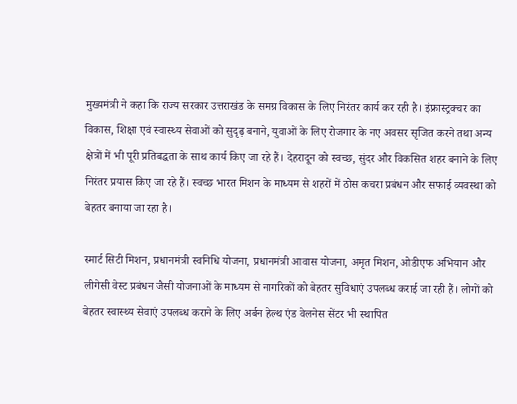मुख्यमंत्री ने कहा कि राज्य सरकार उत्तराखंड के समग्र विकास के लिए निरंतर कार्य कर रही है। इंफ्रास्ट्रक्चर का विकास, शिक्षा एवं स्वास्थ्य सेवाओं को सुदृढ़ बनाने, युवाओं के लिए रोजगार के नए अवसर सृजित करने तथा अन्य क्षेत्रों में भी पूरी प्रतिबद्धता के साथ कार्य किए जा रहे हैं। देहरादून को स्वच्छ, सुंदर और विकसित शहर बनाने के लिए निरंतर प्रयास किए जा रहे हैं। स्वच्छ भारत मिशन के माध्यम से शहरों में ठोस कचरा प्रबंधन और सफाई व्यवस्था को बेहतर बनाया जा रहा है।

स्मार्ट सिटी मिशन, प्रधानमंत्री स्वनिधि योजना, प्रधानमंत्री आवास योजना, अमृत मिशन, ओडीएफ अभियान और लीगेसी वेस्ट प्रबंधन जैसी योजनाओं के माध्यम से नागरिकों को बेहतर सुविधाएं उपलब्ध कराई जा रही हैं। लोगों को बेहतर स्वास्थ्य सेवाएं उपलब्ध कराने के लिए अर्बन हेल्थ एंड वेलनेस सेंटर भी स्थापित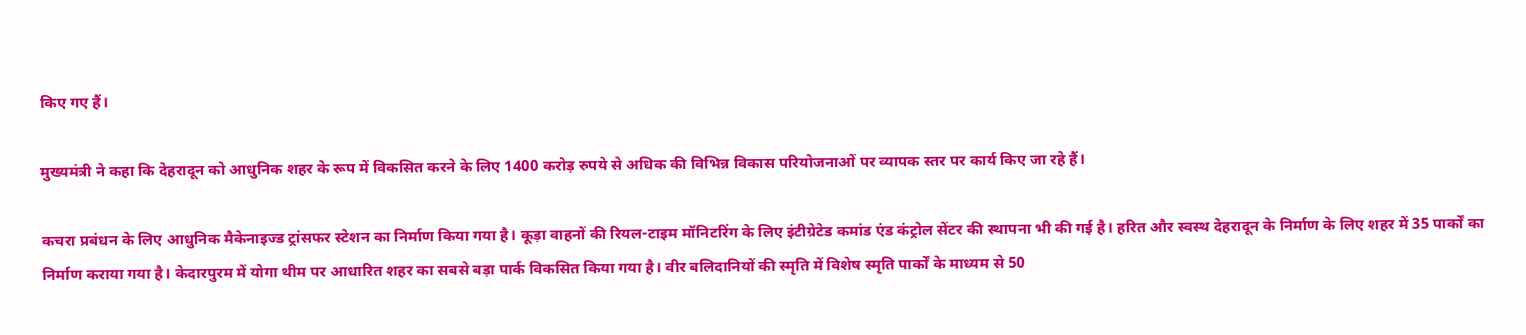किए गए हैं।

मुख्यमंत्री ने कहा कि देहरादून को आधुनिक शहर के रूप में विकसित करने के लिए 1400 करोड़ रुपये से अधिक की विभिन्न विकास परियोजनाओं पर व्यापक स्तर पर कार्य किए जा रहे हैं।

कचरा प्रबंधन के लिए आधुनिक मैकेनाइज्ड ट्रांसफर स्टेशन का निर्माण किया गया है। कूड़ा वाहनों की रियल-टाइम मॉनिटरिंग के लिए इंटीग्रेटेड कमांड एंड कंट्रोल सेंटर की स्थापना भी की गई है। हरित और स्वस्थ देहरादून के निर्माण के लिए शहर में 35 पार्कों का निर्माण कराया गया है। केदारपुरम में योगा थीम पर आधारित शहर का सबसे बड़ा पार्क विकसित किया गया है। वीर बलिदानियों की स्मृति में विशेष स्मृति पार्कों के माध्यम से 50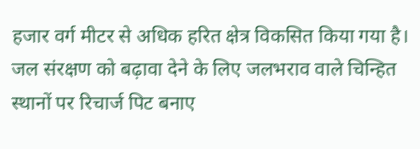हजार वर्ग मीटर से अधिक हरित क्षेत्र विकसित किया गया है। जल संरक्षण को बढ़ावा देने के लिए जलभराव वाले चिन्हित स्थानों पर रिचार्ज पिट बनाए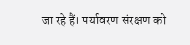जा रहे हैं। पर्यावरण संरक्षण को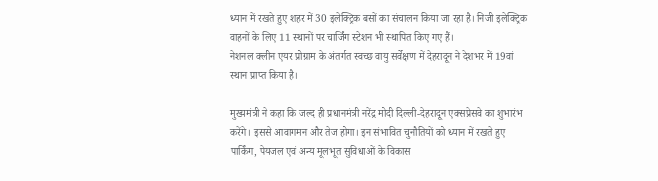ध्यान में रखते हुए शहर में 30 इलेक्ट्रिक बसों का संचालन किया जा रहा है। निजी इलेक्ट्रिक वाहनों के लिए 11 स्थानों पर चार्जिंग स्टेशन भी स्थापित किए गए हैं।
नेशनल क्लीन एयर प्रोग्राम के अंतर्गत स्वच्छ वायु सर्वेक्षण में देहरादून ने देशभर में 19वां स्थान प्राप्त किया है।

मुख्यमंत्री ने कहा कि जल्द ही प्रधानमंत्री नरेंद्र मोदी दिल्ली-देहरादून एक्सप्रेसवे का शुभारंभ करेंगे। इससे आवागमन और तेज होगा। इन संभावित चुनौतियों को ध्यान में रखते हुए पार्किंग, पेयजल एवं अन्य मूलभूत सुविधाओं के विकास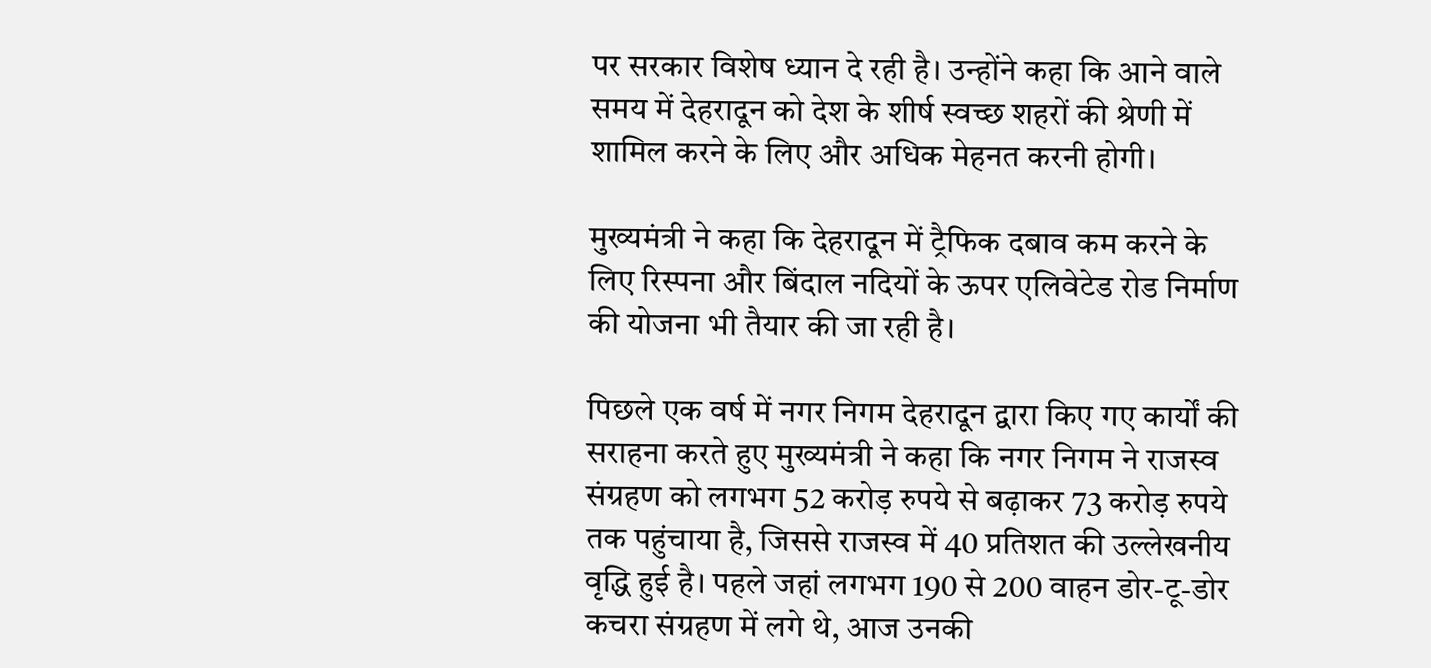पर सरकार विशेष ध्यान दे रही है। उन्होंने कहा कि आने वाले समय में देहरादून को देश के शीर्ष स्वच्छ शहरों की श्रेणी में शामिल करने के लिए और अधिक मेहनत करनी होगी।

मुख्यमंत्री ने कहा कि देहरादून में ट्रैफिक दबाव कम करने के लिए रिस्पना और बिंदाल नदियों के ऊपर एलिवेटेड रोड निर्माण की योजना भी तैयार की जा रही है।

पिछले एक वर्ष में नगर निगम देहरादून द्वारा किए गए कार्यों की सराहना करते हुए मुख्यमंत्री ने कहा कि नगर निगम ने राजस्व संग्रहण को लगभग 52 करोड़ रुपये से बढ़ाकर 73 करोड़ रुपये तक पहुंचाया है, जिससे राजस्व में 40 प्रतिशत की उल्लेखनीय वृद्धि हुई है। पहले जहां लगभग 190 से 200 वाहन डोर-टू-डोर कचरा संग्रहण में लगे थे, आज उनकी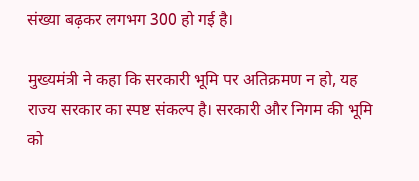संख्या बढ़कर लगभग 300 हो गई है।

मुख्यमंत्री ने कहा कि सरकारी भूमि पर अतिक्रमण न हो, यह राज्य सरकार का स्पष्ट संकल्प है। सरकारी और निगम की भूमि को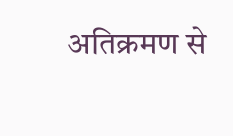अतिक्रमण से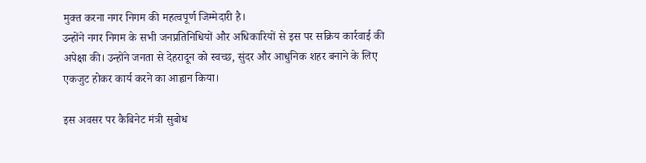मुक्त करना नगर निगम की महत्वपूर्ण जिम्मेदारी है।
उन्होंने नगर निगम के सभी जनप्रतिनिधियों और अधिकारियों से इस पर सक्रिय कार्रवाई की अपेक्षा की। उन्होंने जनता से देहरादून को स्वच्छ, सुंदर और आधुनिक शहर बनाने के लिए एकजुट होकर कार्य करने का आह्वान किया।

इस अवसर पर कैबिनेट मंत्री सुबोध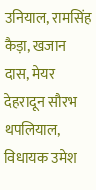उनियाल, रामसिंह कैड़ा, खजान दास, मेयर देहरादून सौरभ थपलियाल, विधायक उमेश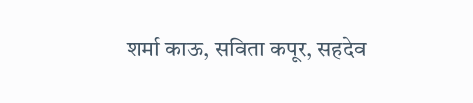शर्मा काऊ, सविता कपूर, सहदेव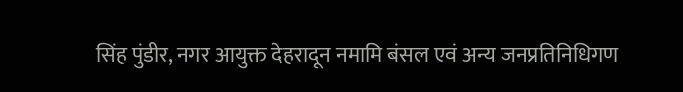सिंह पुंडीर, नगर आयुक्त देहरादून नमामि बंसल एवं अन्य जनप्रतिनिधिगण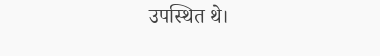उपस्थित थे।